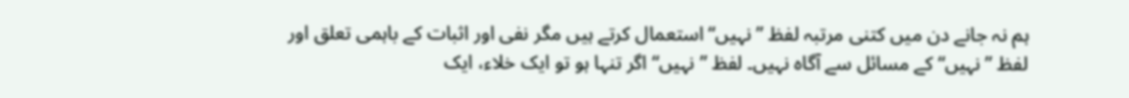ہم نہ جانے دن میں کتنی مرتبہ لفظ ”نہیں“ استعمال کرتے ہیں مگر نفی اور اثبات کے باہمی تعلق اور لفظ ”نہیں“ کے مسائل سے آگاہ نہیں۔ لفظ ”نہیں“ اگر تنہا ہو تو ایک خلاء، ایک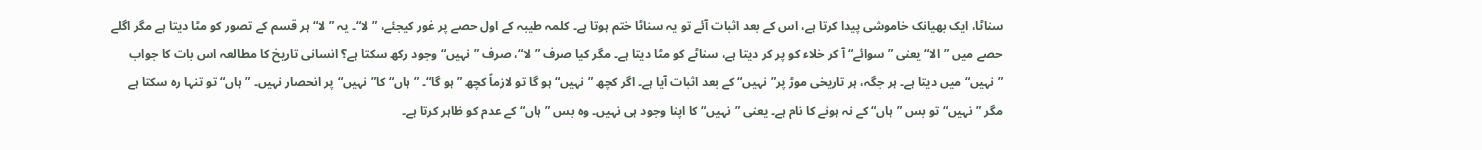سناٹا، ایک بھیانک خاموشی پیدا کرتا ہے، اس کے بعد اثبات آئے تو یہ سناٹا ختم ہوتا ہے۔ کلمہ طیبہ کے اول حصے پر غور کیجئے، ”لا“۔ یہ ”لا“ ہر قسم کے تصور کو مٹا دیتا ہے مگر اگلے حصے میں ”الا“ یعنی ”سوائے“ آ کر خلاء کو پر کر دیتا ہے، سناٹے کو مٹا دیتا ہے۔ مگر کیا صرف ”لا“، صرف ”نہیں“ وجود رکھ سکتا ہے؟ انسانی تاریخ کا مطالعہ اس بات کا جواب ”نہیں“ میں دیتا ہے۔ ہر جگہ، ہر تاریخی موڑ پر”نہیں“ کے بعد اثبات آیا ہے۔ اگر کچھ ”نہیں“ ہو گا تو لازماً کچھ ”ہو گا“۔ ”ہاں“ کا”نہیں“پر انحصار نہیں۔ ”ہاں“ تو تنہا رہ سکتا ہے مگر ”نہیں“ تو بس ”ہاں“ کے نہ ہونے کا نام ہے۔ یعنی ”نہیں“ کا اپنا وجود ہی نہیں۔ وہ بس ”ہاں“ کے عدم کو ظاہر کرتا ہے۔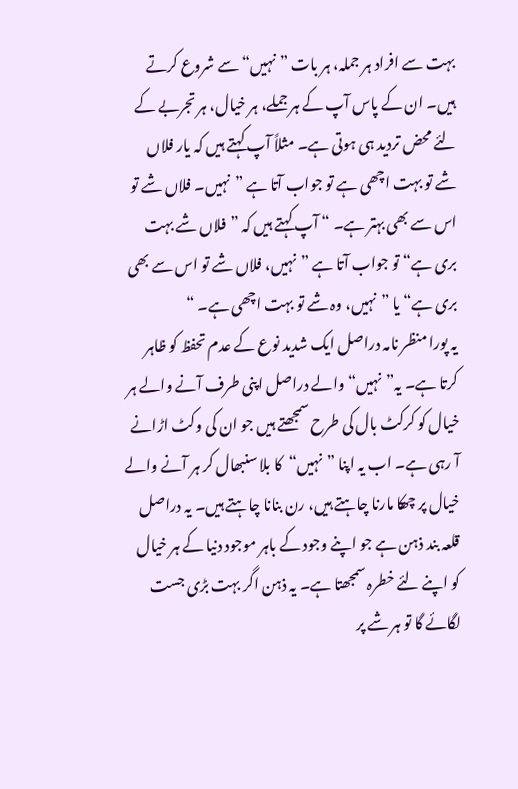بہت سے افراد ہر جملہ، ہر بات ”نہیں“ سے شروع کرتے ہیں۔ ان کے پاس آپ کے ہر جملے، ہر خیال، ہر تجربے کے لئے محض تردید ہی ہوتی ہے۔ مثلاً آپ کہتے ہیں کہ یار فلاں شے تو بہت اچھی ہے تو جواب آتا ہے ”نہیں۔ فلاں شے تو اس سے بھی بہتر ہے۔ “ آپ کہتے ہیں کہ ”فلاں شے بہت بری ہے“ تو جواب آتا ہے ”نہیں، فلاں شے تو اس سے بھی بری ہے“ یا ”نہیں، وہ شے تو بہت اچھی ہے۔ “
یہ پورا منظر نامہ دراصل ایک شدید نوع کے عدم تحفظ کو ظاہر کرتا ہے۔ یہ”نہیں“ والے دراصل اپنی طرف آنے والے ہر خیال کو کرکٹ بال کی طرح سمجھتے ہیں جو ان کی وکٹ اڑانے آ رہی ہے۔ اب یہ اپنا ”نہیں“کا بلا سنبھال کر ہر آنے والے خیال پر چھکا مارنا چاہتے ہیں، رن بنانا چاہتے ہیں۔ یہ دراصل قلعہ بند ذہن ہے جو اپنے وجود کے باہر موجود دنیا کے ہر خیال کو اپنے لئے خطرہ سمجھتا ہے۔ یہ ذہن اگر بہت بڑی جست لگائے گا تو ہر شے پر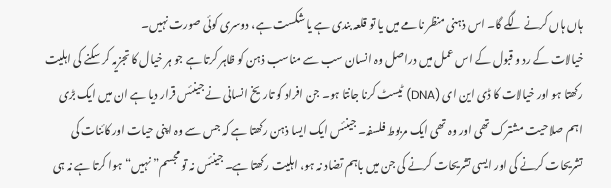ہاں ہاں کرنے لگے گا۔ اس ذہنی منظر نامے میں یا تو قلعہ بندی ہے یا شکست ہے، دوسری کوئی صورت نہیں۔
خیالات کے رد و قبول کے اس عمل میں دراصل وہ انسان سب سے مناسب ذہن کو ظاہر کرتا ہے جو ہر خیال کا تجزیہ کر سکنے کی اہلیت رکھتا ہو اور خیالات کا ڈی این ای (DNA) ٹیسٹ کرنا جانتا ہو۔ جن افراد کو تاریخ انسانی نے جینئس قرار دیا ہے ان میں ایک بڑی اہم صلاحیت مشترک تھی اور وہ تھی ایک مربوط فلسفہ۔ جینئس ایک ایسا ذہن رکھتا ہے کہ جس سے وہ اپنی حیات اور کائنات کی تشریحات کرنے کی اور ایسی تشریحات کرنے کی جن میں باہم تضاد نہ ہو، اہلیت رکھتا ہے۔ جینئس نہ تو مجسم”نہیں“ہوا کرتا ہے نہ ہی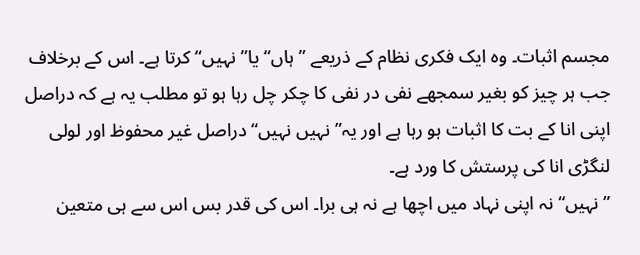مجسم اثبات۔ وہ ایک فکری نظام کے ذریعے ”ہاں“ یا”نہیں“کرتا ہے۔ اس کے برخلاف جب ہر چیز کو بغیر سمجھے نفی در نفی کا چکر چل رہا ہو تو مطلب یہ ہے کہ دراصل اپنی انا کے بت کا اثبات ہو رہا ہے اور یہ”نہیں نہیں“دراصل غیر محفوظ اور لولی لنگڑی انا کی پرستش کا ورد ہے۔
”نہیں“ نہ اپنی نہاد میں اچھا ہے نہ ہی برا۔ اس کی قدر بس اس سے ہی متعین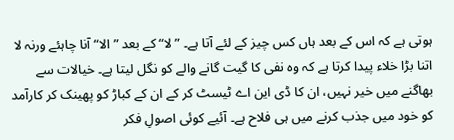ہوتی ہے کہ اس کے بعد ہاں کس چیز کے لئے آتا ہے۔ ”لا“ کے بعد ”الا“ آنا چاہئے ورنہ لا اتنا بڑا خلاء پیدا کرتا ہے کہ وہ نفی کا گیت گانے والے کو نگل لیتا ہے۔ خیالات سے بھاگنے میں خیر نہیں، ان کا ڈی این اے ٹیسٹ کر کے ان کے کباڑ کو پھینک کر کارآمد کو خود میں جذب کرنے میں ہی فلاح ہے۔ آئیے کوئی اصولِ فکر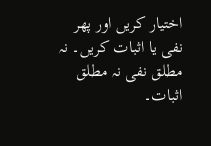اختیار کریں اور پھر نفی یا اثبات کریں۔ نہ مطلق نفی نہ مطلق اثبات۔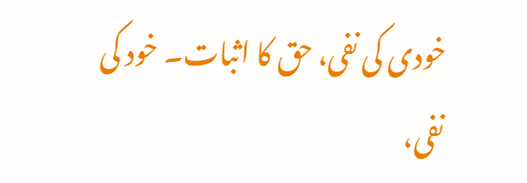خودی کی نفی، حق کا اثبات۔ خود کی نفی،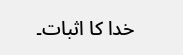خدا کا اثبات۔